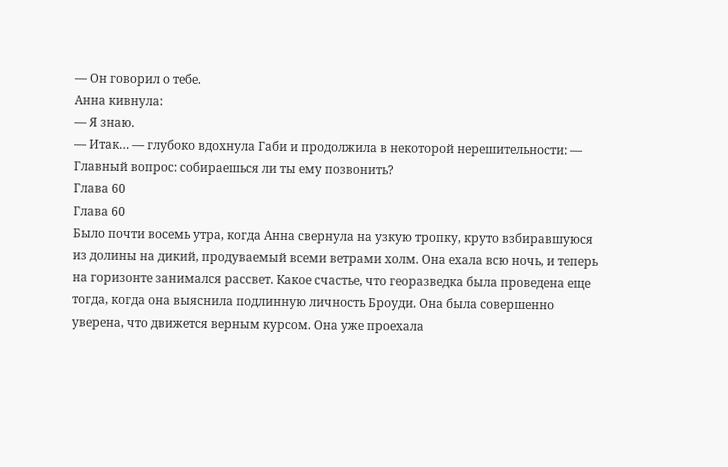— Он говорил о тебе.
Анна кивнула:
— Я знаю.
— Итак… — глубоко вдохнула Габи и продолжила в некоторой нерешительности: — Главный вопрос: собираешься ли ты ему позвонить?
Глава 60
Глава 60
Было почти восемь утра, когда Анна свернула на узкую тропку, круто взбиравшуюся из долины на дикий, продуваемый всеми ветрами холм. Она ехала всю ночь, и теперь на горизонте занимался рассвет. Какое счастье, что георазведка была проведена еще тогда, когда она выяснила подлинную личность Броуди. Она была совершенно уверена, что движется верным курсом. Она уже проехала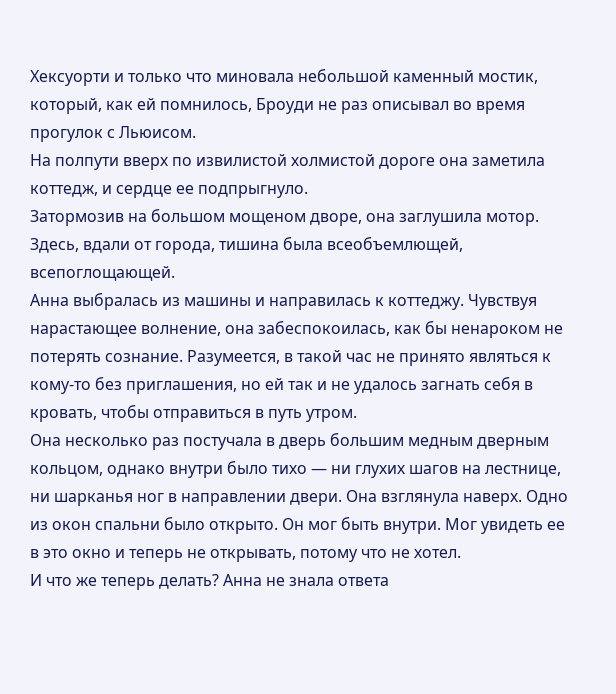Хексуорти и только что миновала небольшой каменный мостик, который, как ей помнилось, Броуди не раз описывал во время прогулок с Льюисом.
На полпути вверх по извилистой холмистой дороге она заметила коттедж, и сердце ее подпрыгнуло.
Затормозив на большом мощеном дворе, она заглушила мотор. Здесь, вдали от города, тишина была всеобъемлющей, всепоглощающей.
Анна выбралась из машины и направилась к коттеджу. Чувствуя нарастающее волнение, она забеспокоилась, как бы ненароком не потерять сознание. Разумеется, в такой час не принято являться к кому-то без приглашения, но ей так и не удалось загнать себя в кровать, чтобы отправиться в путь утром.
Она несколько раз постучала в дверь большим медным дверным кольцом, однако внутри было тихо — ни глухих шагов на лестнице, ни шарканья ног в направлении двери. Она взглянула наверх. Одно из окон спальни было открыто. Он мог быть внутри. Мог увидеть ее в это окно и теперь не открывать, потому что не хотел.
И что же теперь делать? Анна не знала ответа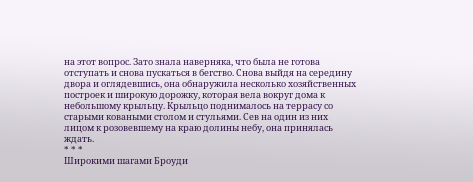на этот вопрос. Зато знала наверняка, что была не готова отступать и снова пускаться в бегство. Снова выйдя на середину двора и оглядевшись, она обнаружила несколько хозяйственных построек и широкую дорожку, которая вела вокруг дома к небольшому крыльцу. Крыльцо поднималось на террасу со старыми коваными столом и стульями. Сев на один из них лицом к розовевшему на краю долины небу, она принялась ждать.
* * *
Широкими шагами Броуди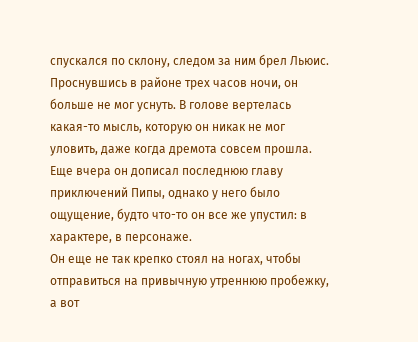спускался по склону, следом за ним брел Льюис. Проснувшись в районе трех часов ночи, он больше не мог уснуть. В голове вертелась какая-то мысль, которую он никак не мог уловить, даже когда дремота совсем прошла. Еще вчера он дописал последнюю главу приключений Пипы, однако у него было ощущение, будто что-то он все же упустил: в характере, в персонаже.
Он еще не так крепко стоял на ногах, чтобы отправиться на привычную утреннюю пробежку, а вот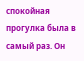спокойная прогулка была в самый раз. Он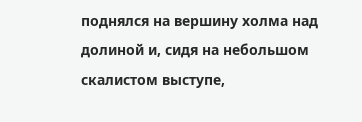поднялся на вершину холма над долиной и, сидя на небольшом скалистом выступе,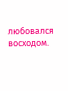любовался восходом.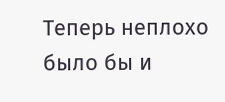Теперь неплохо было бы и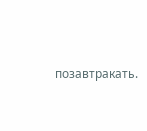позавтракать.